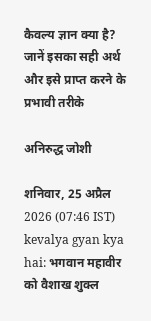कैवल्य ज्ञान क्या है? जानें इसका सही अर्थ और इसे प्राप्त करने के प्रभावी तरीके

अनिरुद्ध जोशी

शनिवार, 25 अप्रैल 2026 (07:46 IST)
kevalya gyan kya hai: भगवान महावीर को वैशाख शुक्ल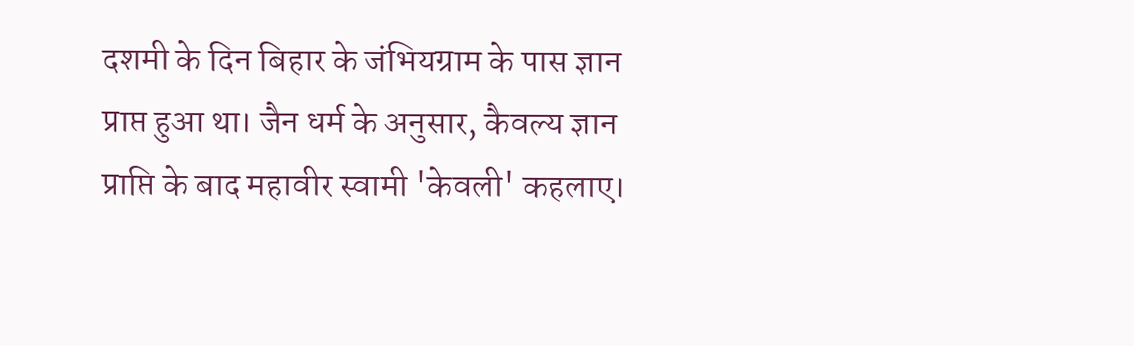दशमी के दिन बिहार के जंभियग्राम के पास ज्ञान प्राप्त हुआ था। जैन धर्म के अनुसार, कैवल्य ज्ञान प्राप्ति के बाद महावीर स्वामी 'केवली' कहलाए।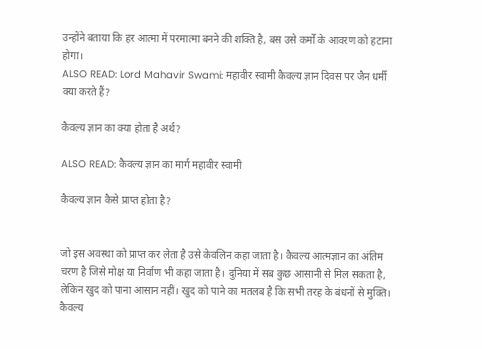उन्होंने बताया कि हर आत्मा में परमात्मा बनने की शक्ति है, बस उसे कर्मों के आवरण को हटाना होगा।
ALSO READ: Lord Mahavir Swami: महावीर स्वामी कैवल्य ज्ञान दिवस पर जैन धर्मी क्या करते हैं?

कैवल्य ज्ञान का क्या होता है अर्थ?

ALSO READ: कैवल्य ज्ञान का मार्ग महावीर स्वामी

कैवल्य ज्ञान कैसे प्राप्त होता है?


जो इस अवस्था को प्राप्त कर लेता है उसे केवलिन कहा जाता है। कैवल्य आत्मज्ञान का अंतिम चरण है जिसे मोक्ष या निर्वाण भी कहा जाता है। दुनिया में सब कुछ आसानी से मिल सकता है, लेकिन खुद को पाना आसान नहीं। खुद को पाने का मतलब है कि सभी तरह के बंधनों से मुक्ति। कैवल्य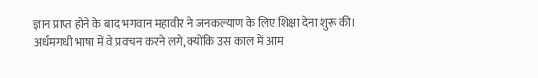ज्ञान प्राप्त होने के बाद भगवान महावीर ने जनकल्याण के लिए शिक्षा देना शुरू की। अर्धमगधी भाषा में वे प्रवचन करने लगे, क्योंकि उस काल में आम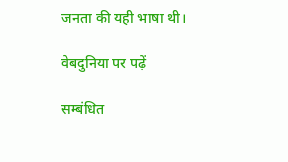जनता की यही भाषा थी।

वेबदुनिया पर पढ़ें

सम्बंधित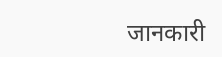जानकारी